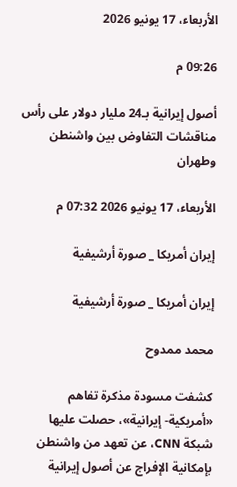الأربعاء، 17 يونيو 2026

09:26 م

أصول إيرانية بـ24 مليار دولار على رأس مناقشات التفاوض بين واشنطن وطهران

الأربعاء، 17 يونيو 2026 07:32 م

إيران أمريكا _ صورة أرشيفية

إيران أمريكا _ صورة أرشيفية

محمد ممدوح

كشفت مسودة مذكرة تفاهم «أمريكية- إيرانية»، حصلت عليها شبكة CNN، عن تعهد من واشنطن بإمكانية الإفراج عن أصول إيرانية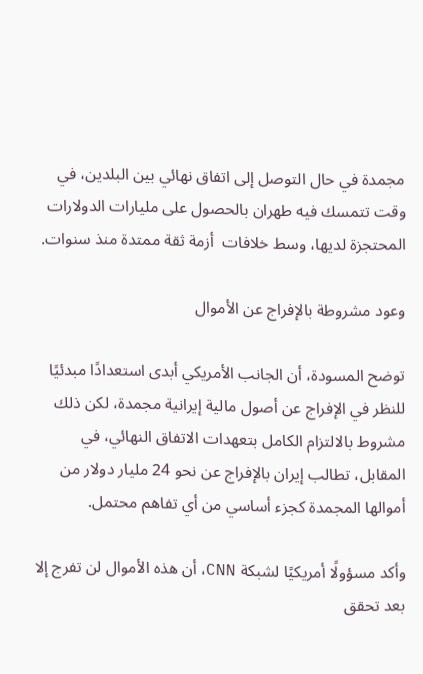مجمدة في حال التوصل إلى اتفاق نهائي بين البلدين، في وقت تتمسك فيه طهران بالحصول على مليارات الدولارات المحتجزة لديها، وسط خلافات  أزمة ثقة ممتدة منذ سنوات.

وعود مشروطة بالإفراج عن الأموال

توضح المسودة، أن الجانب الأمريكي أبدى استعدادًا مبدئيًا للنظر في الإفراج عن أصول مالية إيرانية مجمدة، لكن ذلك مشروط بالالتزام الكامل بتعهدات الاتفاق النهائي، في المقابل، تطالب إيران بالإفراج عن نحو 24 مليار دولار من أموالها المجمدة كجزء أساسي من أي تفاهم محتمل.

وأكد مسؤولًا أمريكيًا لشبكة CNN، أن هذه الأموال لن تفرج إلا بعد تحقق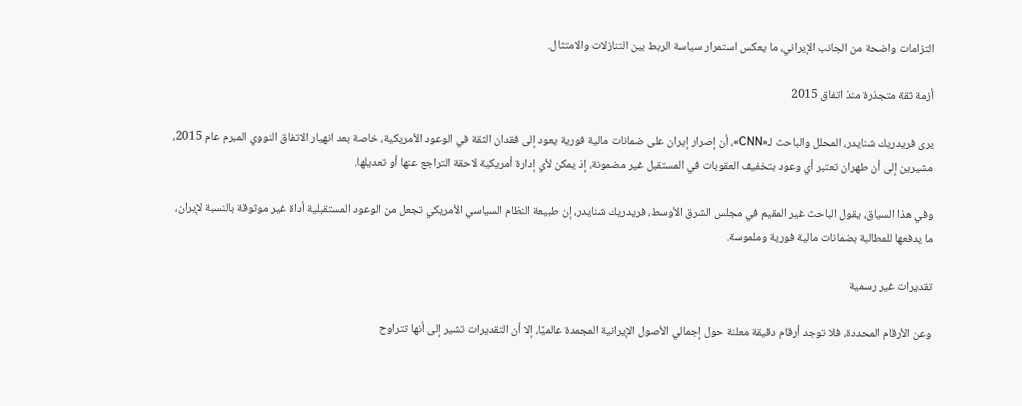التزامات واضحة من الجانب الإيراني، ما يعكس استمرار سياسة الربط بين التنازلات والامتثال.

أزمة ثقة متجذرة منذ اتفاق 2015

يرى فريدريك شنايدر، المحلل والباحث لـ«CNN»، أن إصرار إيران على ضمانات مالية فورية يعود إلى فقدان الثقة في الوعود الأمريكية، خاصة بعد انهيار الاتفاق النووي المبرم عام 2015، مشيرين إلى أن طهران تعتبر أي وعود بتخفيف العقوبات في المستقبل غير مضمونة، إذ يمكن لأي إدارة أمريكية لاحقة التراجع عنها أو تعديلها.

وفي هذا السياق، يقول الباحث غير المقيم في مجلس الشرق الأوسط، فريدريك شنايدر، إن طبيعة النظام السياسي الأمريكي تجعل من الوعود المستقبلية أداة غير موثوقة بالنسبة لإيران، ما يدفعها للمطالبة بضمانات مالية فورية وملموسة.

تقديرات غير رسمية

وعن الأرقام المحددة، فلا توجد أرقام دقيقة معلنة حول إجمالي الأصول الإيرانية المجمدة عالميًا، إلا أن التقديرات تشير إلى أنها تتراوح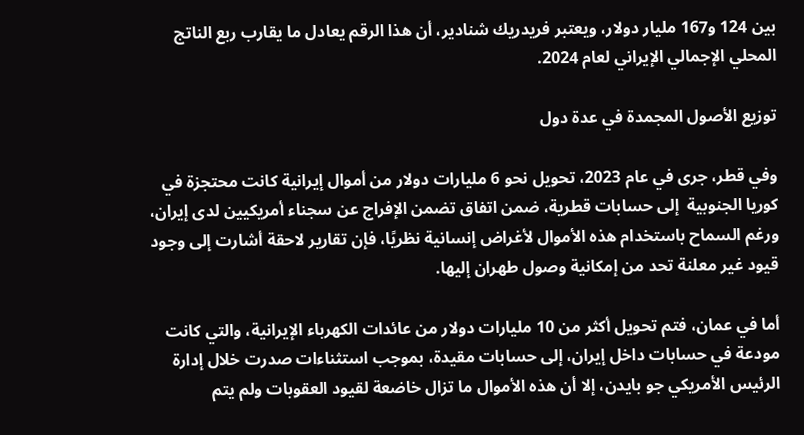بين 124 و167 مليار دولار، ويعتبر فريدريك شنادير، أن هذا الرقم يعادل ما يقارب ربع الناتج المحلي الإجمالي الإيراني لعام 2024.

توزيع الأصول المجمدة في عدة دول

وفي قطر، جرى في عام 2023، تحويل نحو 6 مليارات دولار من أموال إيرانية كانت محتجزة في كوريا الجنوبية  إلى حسابات قطرية، ضمن اتفاق تضمن الإفراج عن سجناء أمريكيين لدى إيران، ورغم السماح باستخدام هذه الأموال لأغراض إنسانية نظريًا، فإن تقارير لاحقة أشارت إلى وجود قيود غير معلنة تحد من إمكانية وصول طهران إليها.

أما في عمان، فتم تحويل أكثر من 10 مليارات دولار من عائدات الكهرباء الإيرانية، والتي كانت مودعة في حسابات داخل إيران، إلى حسابات مقيدة، بموجب استثناءات صدرت خلال إدارة الرئيس الأمريكي جو بايدن، إلا أن هذه الأموال ما تزال خاضعة لقيود العقوبات ولم يتم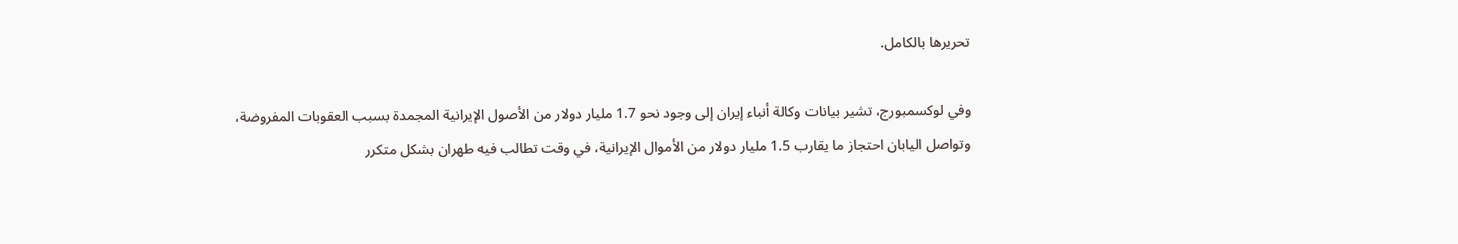تحريرها بالكامل.

وفي لوكسمبورج، تشير بيانات وكالة أنباء إيران إلى وجود نحو 1.7 مليار دولار من الأصول الإيرانية المجمدة بسبب العقوبات المفروضة، وتواصل اليابان احتجاز ما يقارب 1.5 مليار دولار من الأموال الإيرانية، في وقت تطالب فيه طهران بشكل متكرر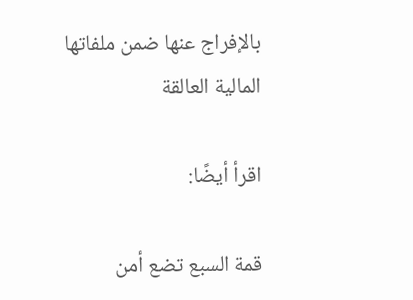بالإفراج عنها ضمن ملفاتها المالية العالقة

اقرأ أيضًا:

قمة السبع تضع أمن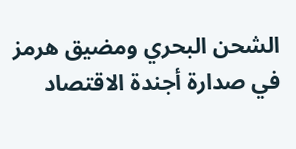الشحن البحري ومضيق هرمز في صدارة أجندة الاقتصاد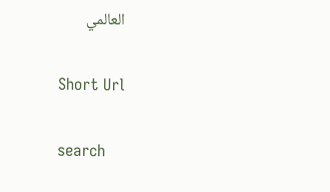العالمي

Short Url

search